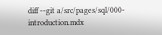diff --git a/src/pages/sql/000-introduction.mdx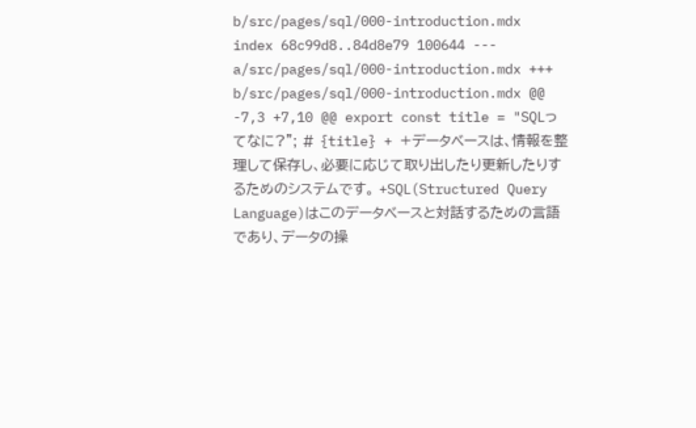b/src/pages/sql/000-introduction.mdx index 68c99d8..84d8e79 100644 --- a/src/pages/sql/000-introduction.mdx +++ b/src/pages/sql/000-introduction.mdx @@ -7,3 +7,10 @@ export const title = "SQLってなに?"; # {title} + +データベースは、情報を整理して保存し、必要に応じて取り出したり更新したりするためのシステムです。 +SQL(Structured Query Language)はこのデータベースと対話するための言語であり、データの操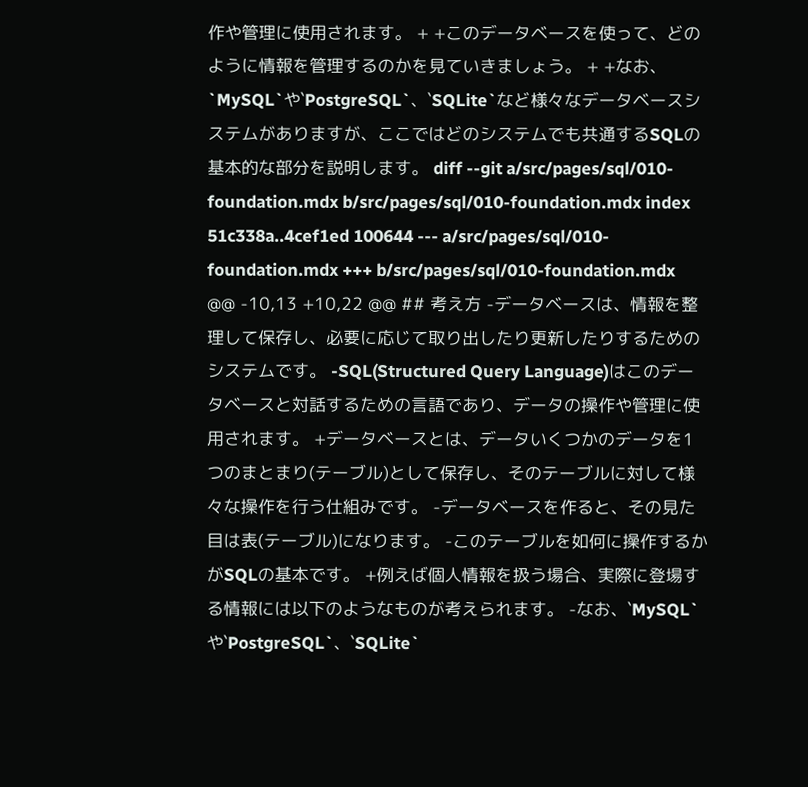作や管理に使用されます。 + +このデータベースを使って、どのように情報を管理するのかを見ていきましょう。 + +なお、`MySQL`や`PostgreSQL`、`SQLite`など様々なデータベースシステムがありますが、ここではどのシステムでも共通するSQLの基本的な部分を説明します。 diff --git a/src/pages/sql/010-foundation.mdx b/src/pages/sql/010-foundation.mdx index 51c338a..4cef1ed 100644 --- a/src/pages/sql/010-foundation.mdx +++ b/src/pages/sql/010-foundation.mdx @@ -10,13 +10,22 @@ ## 考え方 -データベースは、情報を整理して保存し、必要に応じて取り出したり更新したりするためのシステムです。 -SQL(Structured Query Language)はこのデータベースと対話するための言語であり、データの操作や管理に使用されます。 +データベースとは、データいくつかのデータを1つのまとまり(テーブル)として保存し、そのテーブルに対して様々な操作を行う仕組みです。 -データベースを作ると、その見た目は表(テーブル)になります。 -このテーブルを如何に操作するかがSQLの基本です。 +例えば個人情報を扱う場合、実際に登場する情報には以下のようなものが考えられます。 -なお、`MySQL`や`PostgreSQL`、`SQLite`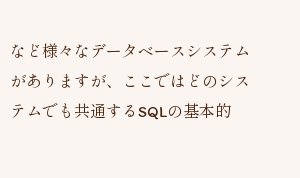など様々なデータベースシステムがありますが、ここではどのシステムでも共通するSQLの基本的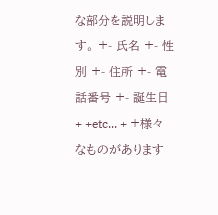な部分を説明します。 +- 氏名 +- 性別 +- 住所 +- 電話番号 +- 誕生日 + +etc... + +様々なものがあります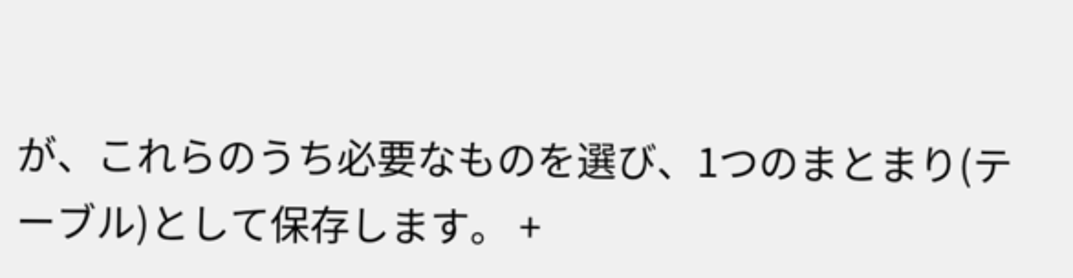が、これらのうち必要なものを選び、1つのまとまり(テーブル)として保存します。 +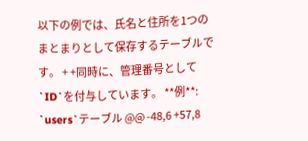以下の例では、氏名と住所を1つのまとまりとして保存するテーブルです。 + +同時に、管理番号として`ID`を付与しています。 **例**: `users`テーブル @@ -48,6 +57,8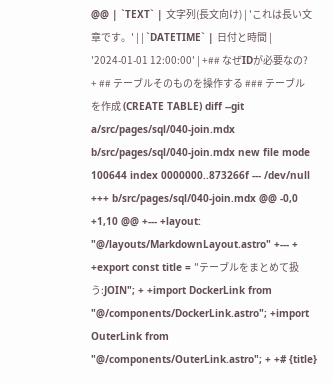@@ | `TEXT` | 文字列(長文向け) | 'これは長い文章です。' | | `DATETIME` | 日付と時間 | '2024-01-01 12:00:00' | +## なぜIDが必要なの? + ## テーブルそのものを操作する ### テーブルを作成 (CREATE TABLE) diff --git a/src/pages/sql/040-join.mdx b/src/pages/sql/040-join.mdx new file mode 100644 index 0000000..873266f --- /dev/null +++ b/src/pages/sql/040-join.mdx @@ -0,0 +1,10 @@ +--- +layout: "@/layouts/MarkdownLayout.astro" +--- + +export const title = "テーブルをまとめて扱う:JOIN"; + +import DockerLink from "@/components/DockerLink.astro"; +import OuterLink from "@/components/OuterLink.astro"; + +# {title}